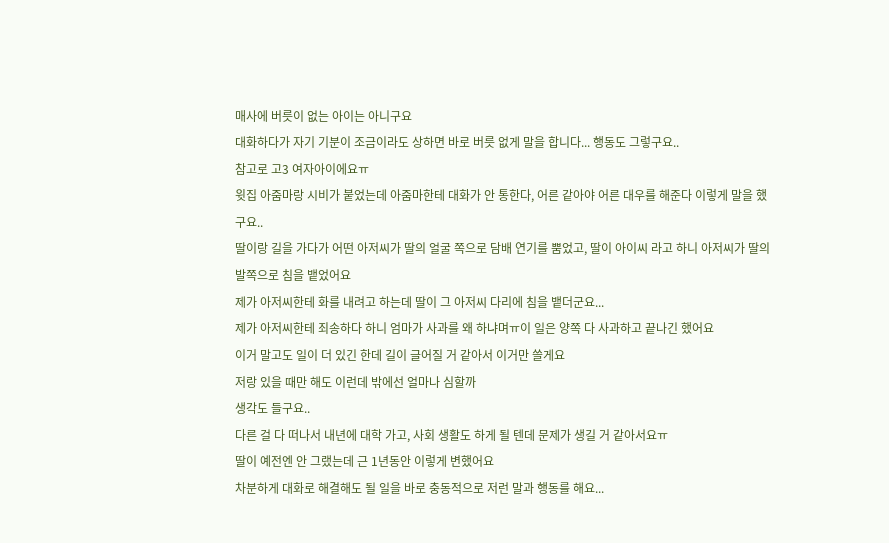매사에 버릇이 없는 아이는 아니구요
대화하다가 자기 기분이 조금이라도 상하면 바로 버릇 없게 말을 합니다... 행동도 그렇구요..
참고로 고3 여자아이에요ㅠ
윗집 아줌마랑 시비가 붙었는데 아줌마한테 대화가 안 통한다, 어른 같아야 어른 대우를 해준다 이렇게 말을 했구요..
딸이랑 길을 가다가 어떤 아저씨가 딸의 얼굴 쪽으로 담배 연기를 뿜었고, 딸이 아이씨 라고 하니 아저씨가 딸의 발쪽으로 침을 뱉었어요
제가 아저씨한테 화를 내려고 하는데 딸이 그 아저씨 다리에 침을 뱉더군요...
제가 아저씨한테 죄송하다 하니 엄마가 사과를 왜 하냐며ㅠ이 일은 양쪽 다 사과하고 끝나긴 했어요
이거 말고도 일이 더 있긴 한데 길이 글어질 거 같아서 이거만 쓸게요
저랑 있을 때만 해도 이런데 밖에선 얼마나 심할까
생각도 들구요..
다른 걸 다 떠나서 내년에 대학 가고, 사회 생활도 하게 될 텐데 문제가 생길 거 같아서요ㅠ
딸이 예전엔 안 그랬는데 근 1년동안 이렇게 변했어요
차분하게 대화로 해결해도 될 일을 바로 충동적으로 저런 말과 행동를 해요...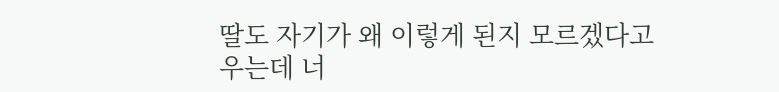딸도 자기가 왜 이렇게 된지 모르겠다고 우는데 너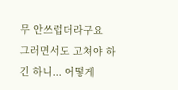무 안쓰럽더라구요
그러면서도 고쳐야 하긴 하니... 어떻게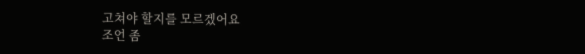고쳐야 할지를 모르겠어요
조언 좀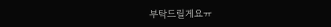부탁드릴게요ㅠ